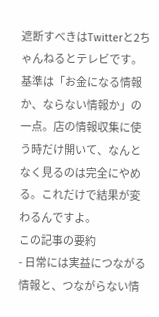遮断すべきはTwitterと2ちゃんねるとテレビです。基準は「お金になる情報か、ならない情報か」の一点。店の情報収集に使う時だけ開いて、なんとなく見るのは完全にやめる。これだけで結果が変わるんですよ。
この記事の要約
- 日常には実益につながる情報と、つながらない情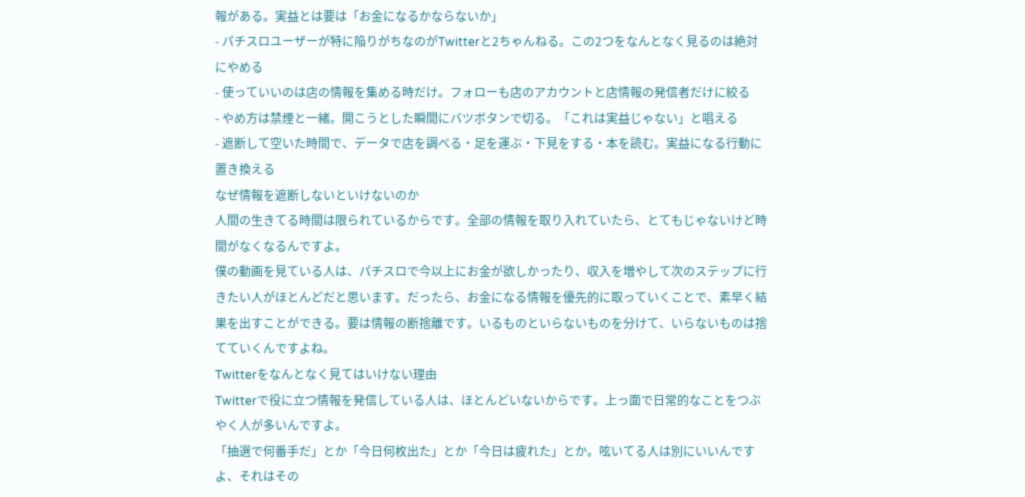報がある。実益とは要は「お金になるかならないか」
- パチスロユーザーが特に陥りがちなのがTwitterと2ちゃんねる。この2つをなんとなく見るのは絶対にやめる
- 使っていいのは店の情報を集める時だけ。フォローも店のアカウントと店情報の発信者だけに絞る
- やめ方は禁煙と一緒。開こうとした瞬間にバツボタンで切る。「これは実益じゃない」と唱える
- 遮断して空いた時間で、データで店を調べる・足を運ぶ・下見をする・本を読む。実益になる行動に置き換える
なぜ情報を遮断しないといけないのか
人間の生きてる時間は限られているからです。全部の情報を取り入れていたら、とてもじゃないけど時間がなくなるんですよ。
僕の動画を見ている人は、パチスロで今以上にお金が欲しかったり、収入を増やして次のステップに行きたい人がほとんどだと思います。だったら、お金になる情報を優先的に取っていくことで、素早く結果を出すことができる。要は情報の断捨離です。いるものといらないものを分けて、いらないものは捨てていくんですよね。
Twitterをなんとなく見てはいけない理由
Twitterで役に立つ情報を発信している人は、ほとんどいないからです。上っ面で日常的なことをつぶやく人が多いんですよ。
「抽選で何番手だ」とか「今日何枚出た」とか「今日は疲れた」とか。呟いてる人は別にいいんですよ、それはその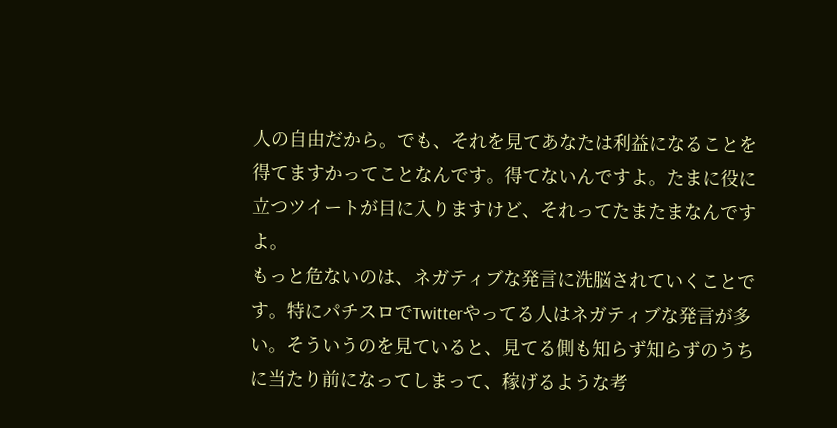人の自由だから。でも、それを見てあなたは利益になることを得てますかってことなんです。得てないんですよ。たまに役に立つツイートが目に入りますけど、それってたまたまなんですよ。
もっと危ないのは、ネガティブな発言に洗脳されていくことです。特にパチスロでTwitterやってる人はネガティブな発言が多い。そういうのを見ていると、見てる側も知らず知らずのうちに当たり前になってしまって、稼げるような考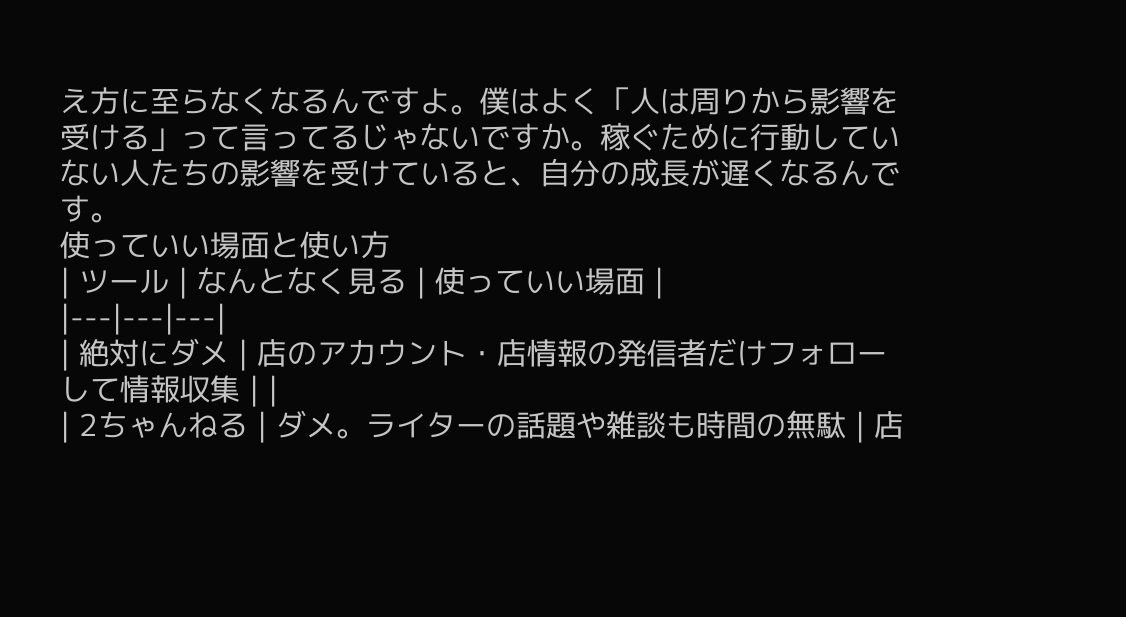え方に至らなくなるんですよ。僕はよく「人は周りから影響を受ける」って言ってるじゃないですか。稼ぐために行動していない人たちの影響を受けていると、自分の成長が遅くなるんです。
使っていい場面と使い方
| ツール | なんとなく見る | 使っていい場面 |
|---|---|---|
| 絶対にダメ | 店のアカウント・店情報の発信者だけフォローして情報収集 | |
| 2ちゃんねる | ダメ。ライターの話題や雑談も時間の無駄 | 店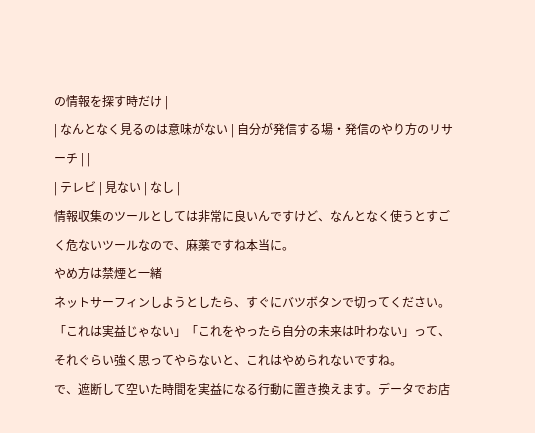の情報を探す時だけ |
| なんとなく見るのは意味がない | 自分が発信する場・発信のやり方のリサーチ | |
| テレビ | 見ない | なし |
情報収集のツールとしては非常に良いんですけど、なんとなく使うとすごく危ないツールなので、麻薬ですね本当に。
やめ方は禁煙と一緒
ネットサーフィンしようとしたら、すぐにバツボタンで切ってください。「これは実益じゃない」「これをやったら自分の未来は叶わない」って、それぐらい強く思ってやらないと、これはやめられないですね。
で、遮断して空いた時間を実益になる行動に置き換えます。データでお店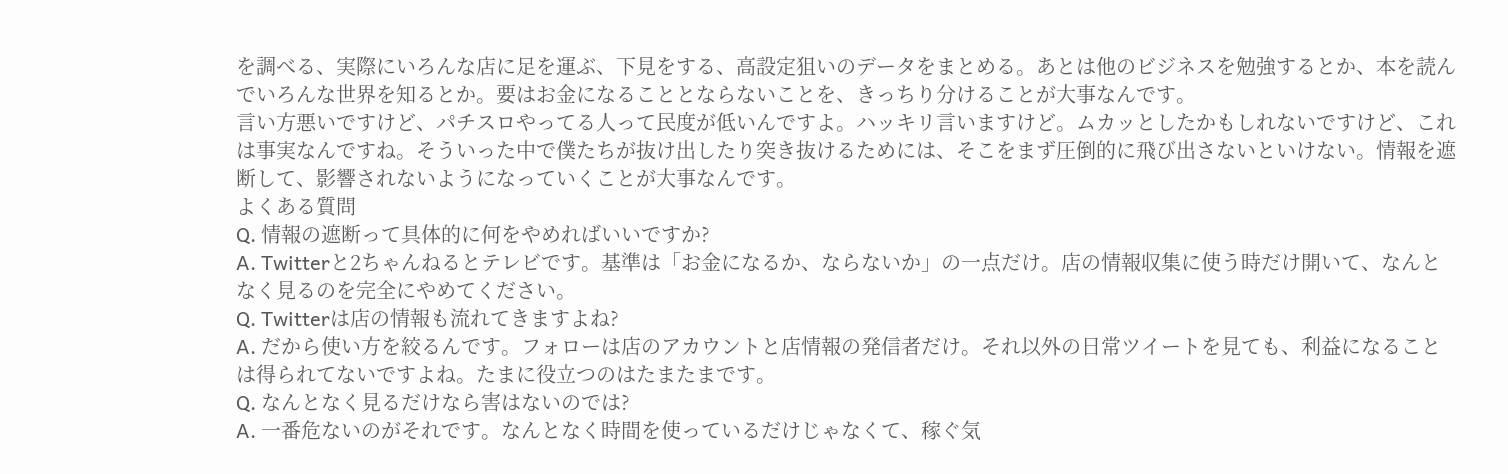を調べる、実際にいろんな店に足を運ぶ、下見をする、高設定狙いのデータをまとめる。あとは他のビジネスを勉強するとか、本を読んでいろんな世界を知るとか。要はお金になることとならないことを、きっちり分けることが大事なんです。
言い方悪いですけど、パチスロやってる人って民度が低いんですよ。ハッキリ言いますけど。ムカッとしたかもしれないですけど、これは事実なんですね。そういった中で僕たちが抜け出したり突き抜けるためには、そこをまず圧倒的に飛び出さないといけない。情報を遮断して、影響されないようになっていくことが大事なんです。
よくある質問
Q. 情報の遮断って具体的に何をやめればいいですか?
A. Twitterと2ちゃんねるとテレビです。基準は「お金になるか、ならないか」の一点だけ。店の情報収集に使う時だけ開いて、なんとなく見るのを完全にやめてください。
Q. Twitterは店の情報も流れてきますよね?
A. だから使い方を絞るんです。フォローは店のアカウントと店情報の発信者だけ。それ以外の日常ツイートを見ても、利益になることは得られてないですよね。たまに役立つのはたまたまです。
Q. なんとなく見るだけなら害はないのでは?
A. 一番危ないのがそれです。なんとなく時間を使っているだけじゃなくて、稼ぐ気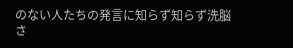のない人たちの発言に知らず知らず洗脳さ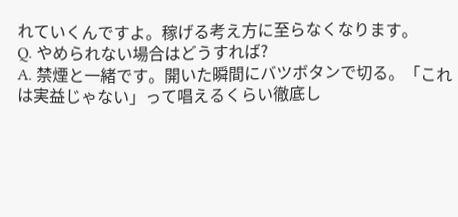れていくんですよ。稼げる考え方に至らなくなります。
Q. やめられない場合はどうすれば?
A. 禁煙と一緒です。開いた瞬間にバツボタンで切る。「これは実益じゃない」って唱えるくらい徹底し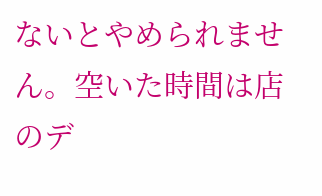ないとやめられません。空いた時間は店のデ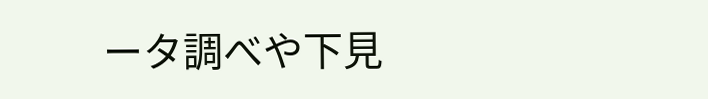ータ調べや下見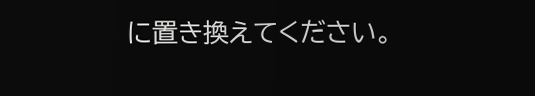に置き換えてください。